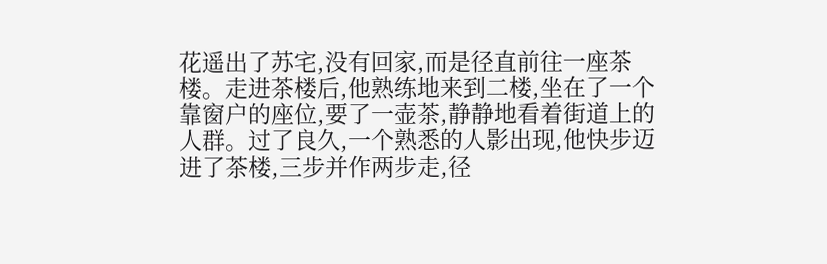花遥出了苏宅,没有回家,而是径直前往一座茶楼。走进茶楼后,他熟练地来到二楼,坐在了一个靠窗户的座位,要了一壶茶,静静地看着街道上的人群。过了良久,一个熟悉的人影出现,他快步迈进了茶楼,三步并作两步走,径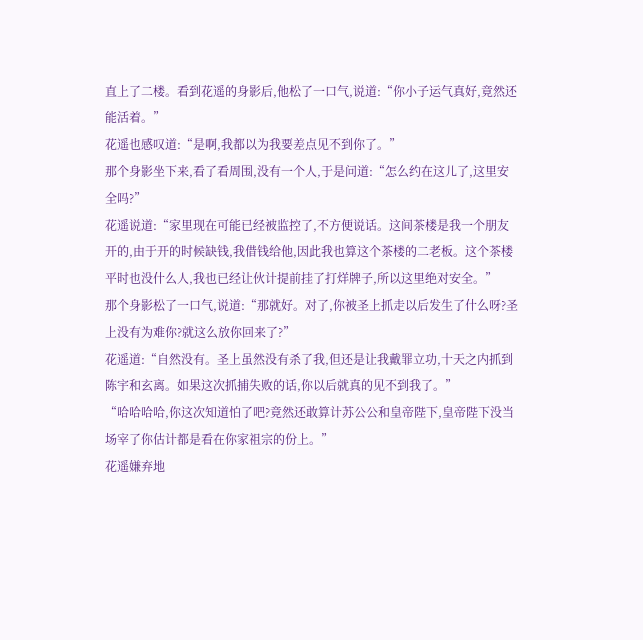直上了二楼。看到花遥的身影后,他松了一口气,说道:“你小子运气真好,竟然还能活着。”
花遥也感叹道:“是啊,我都以为我要差点见不到你了。”
那个身影坐下来,看了看周围,没有一个人,于是问道:“怎么约在这儿了,这里安全吗?”
花遥说道:“家里现在可能已经被监控了,不方便说话。这间茶楼是我一个朋友开的,由于开的时候缺钱,我借钱给他,因此我也算这个茶楼的二老板。这个茶楼平时也没什么人,我也已经让伙计提前挂了打烊牌子,所以这里绝对安全。”
那个身影松了一口气,说道:“那就好。对了,你被圣上抓走以后发生了什么呀?圣上没有为难你?就这么放你回来了?”
花遥道:“自然没有。圣上虽然没有杀了我,但还是让我戴罪立功,十天之内抓到陈宇和玄离。如果这次抓捕失败的话,你以后就真的见不到我了。”
“哈哈哈哈,你这次知道怕了吧?竟然还敢算计苏公公和皇帝陛下,皇帝陛下没当场宰了你估计都是看在你家祖宗的份上。”
花遥嫌弃地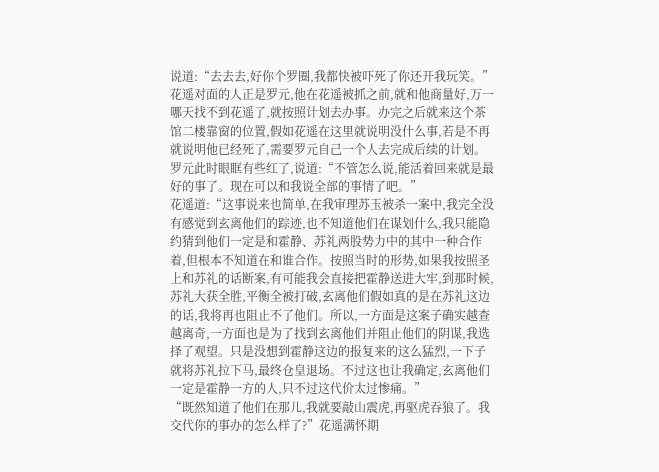说道:“去去去,好你个罗圈,我都快被吓死了你还开我玩笑。”
花遥对面的人正是罗元,他在花遥被抓之前,就和他商量好,万一哪天找不到花遥了,就按照计划去办事。办完之后就来这个茶馆二楼靠窗的位置,假如花遥在这里就说明没什么事,若是不再就说明他已经死了,需要罗元自己一个人去完成后续的计划。
罗元此时眼眶有些红了,说道:“不管怎么说,能活着回来就是最好的事了。现在可以和我说全部的事情了吧。”
花遥道:“这事说来也简单,在我审理苏玉被杀一案中,我完全没有感觉到玄离他们的踪迹,也不知道他们在谋划什么,我只能隐约猜到他们一定是和霍静、苏礼两股势力中的其中一种合作着,但根本不知道在和谁合作。按照当时的形势,如果我按照圣上和苏礼的话断案,有可能我会直接把霍静送进大牢,到那时候,苏礼大获全胜,平衡全被打破,玄离他们假如真的是在苏礼这边的话,我将再也阻止不了他们。所以,一方面是这案子确实越查越离奇,一方面也是为了找到玄离他们并阻止他们的阴谋,我选择了观望。只是没想到霍静这边的报复来的这么猛烈,一下子就将苏礼拉下马,最终仓皇退场。不过这也让我确定,玄离他们一定是霍静一方的人,只不过这代价太过惨痛。”
“既然知道了他们在那儿,我就要敲山震虎,再驱虎吞狼了。我交代你的事办的怎么样了?”花遥满怀期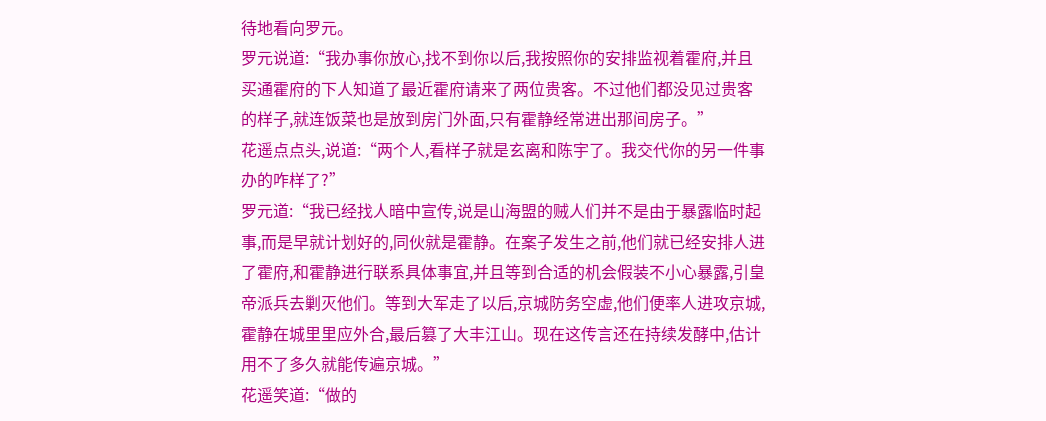待地看向罗元。
罗元说道:“我办事你放心,找不到你以后,我按照你的安排监视着霍府,并且买通霍府的下人知道了最近霍府请来了两位贵客。不过他们都没见过贵客的样子,就连饭菜也是放到房门外面,只有霍静经常进出那间房子。”
花遥点点头,说道:“两个人,看样子就是玄离和陈宇了。我交代你的另一件事办的咋样了?”
罗元道:“我已经找人暗中宣传,说是山海盟的贼人们并不是由于暴露临时起事,而是早就计划好的,同伙就是霍静。在案子发生之前,他们就已经安排人进了霍府,和霍静进行联系具体事宜,并且等到合适的机会假装不小心暴露,引皇帝派兵去剿灭他们。等到大军走了以后,京城防务空虚,他们便率人进攻京城,霍静在城里里应外合,最后篡了大丰江山。现在这传言还在持续发酵中,估计用不了多久就能传遍京城。”
花遥笑道:“做的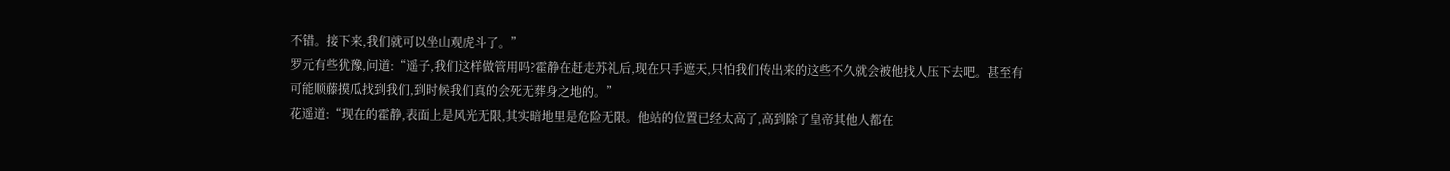不错。接下来,我们就可以坐山观虎斗了。”
罗元有些犹豫,问道:“遥子,我们这样做管用吗?霍静在赶走苏礼后,现在只手遮天,只怕我们传出来的这些不久就会被他找人压下去吧。甚至有可能顺藤摸瓜找到我们,到时候我们真的会死无葬身之地的。”
花遥道:“现在的霍静,表面上是风光无限,其实暗地里是危险无限。他站的位置已经太高了,高到除了皇帝其他人都在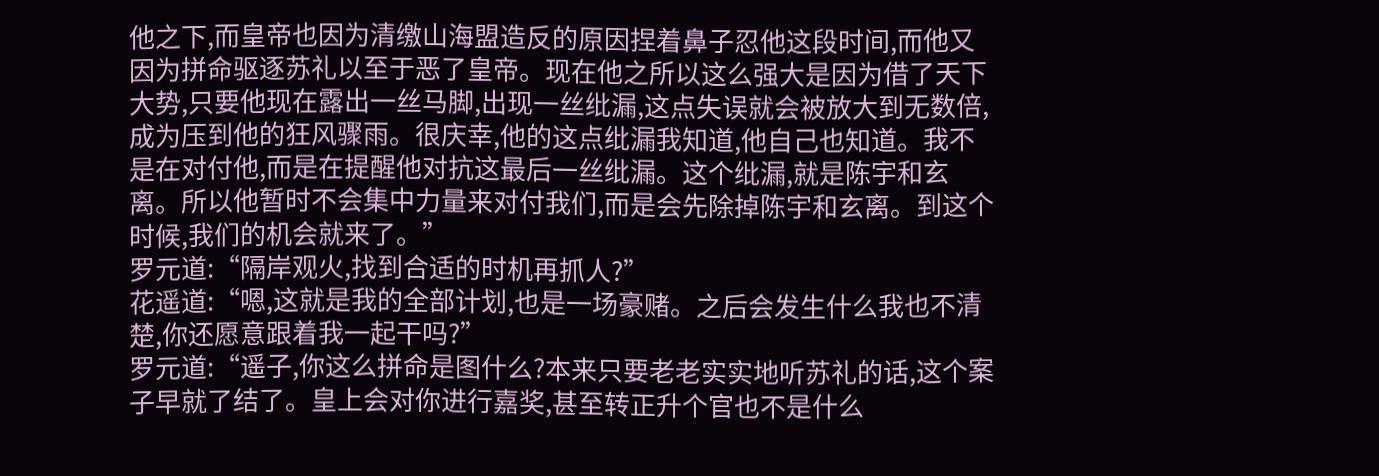他之下,而皇帝也因为清缴山海盟造反的原因捏着鼻子忍他这段时间,而他又因为拼命驱逐苏礼以至于恶了皇帝。现在他之所以这么强大是因为借了天下大势,只要他现在露出一丝马脚,出现一丝纰漏,这点失误就会被放大到无数倍,成为压到他的狂风骤雨。很庆幸,他的这点纰漏我知道,他自己也知道。我不是在对付他,而是在提醒他对抗这最后一丝纰漏。这个纰漏,就是陈宇和玄离。所以他暂时不会集中力量来对付我们,而是会先除掉陈宇和玄离。到这个时候,我们的机会就来了。”
罗元道:“隔岸观火,找到合适的时机再抓人?”
花遥道:“嗯,这就是我的全部计划,也是一场豪赌。之后会发生什么我也不清楚,你还愿意跟着我一起干吗?”
罗元道:“遥子,你这么拼命是图什么?本来只要老老实实地听苏礼的话,这个案子早就了结了。皇上会对你进行嘉奖,甚至转正升个官也不是什么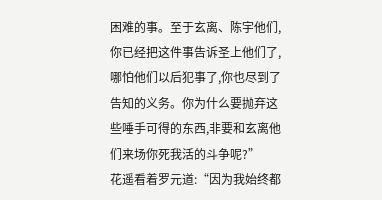困难的事。至于玄离、陈宇他们,你已经把这件事告诉圣上他们了,哪怕他们以后犯事了,你也尽到了告知的义务。你为什么要抛弃这些唾手可得的东西,非要和玄离他们来场你死我活的斗争呢?”
花遥看着罗元道:“因为我始终都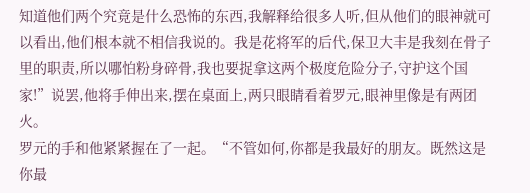知道他们两个究竟是什么恐怖的东西,我解释给很多人听,但从他们的眼神就可以看出,他们根本就不相信我说的。我是花将军的后代,保卫大丰是我刻在骨子里的职责,所以哪怕粉身碎骨,我也要捉拿这两个极度危险分子,守护这个国家!”说罢,他将手伸出来,摆在桌面上,两只眼睛看着罗元,眼神里像是有两团火。
罗元的手和他紧紧握在了一起。“不管如何,你都是我最好的朋友。既然这是你最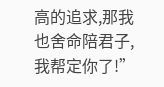高的追求,那我也舍命陪君子,我帮定你了!”